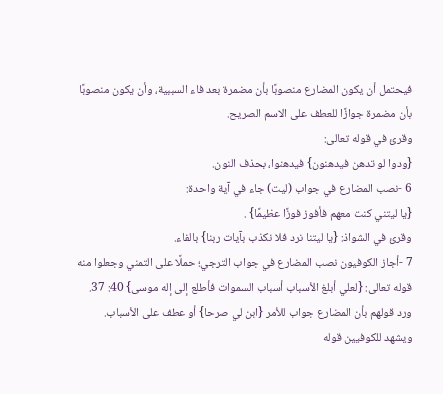فيحتمل أن يكون المضارع منصوبًا بأن مضمرة بعد فاء السببية، وأن يكون منصوبًا بأن مضمرة جوازًا للعطف على الاسم الصريح.
وقرئ في قوله تعالى:
{ودوا لو تدهن فيدهنون} فيدهنوا، بحذف النون.
6 -نصب المضارع في جواب (ليت) جاء في آية واحدة:
{يا ليتني كنت معهم فأفوز فوزًا عظيمًا} .
وقرئ في الشواذ: {يا ليتنا نرد فلا نكذب بآيات ربنا} بالفاء.
7 -أجاز الكوفيون نصب المضارع في جواب الترجي؛ حملًا على التمني وجعلوا منه قوله تعالى: {لعلي أبلغ الأسباب أسباب السموات فأطلع إلى إله موسى} 40: 37.
ورد قولهم بأن المضارع جواب للأمر {ابن لي صرحا} أو عطف على الأسباب.
ويشهد للكوفيين قوله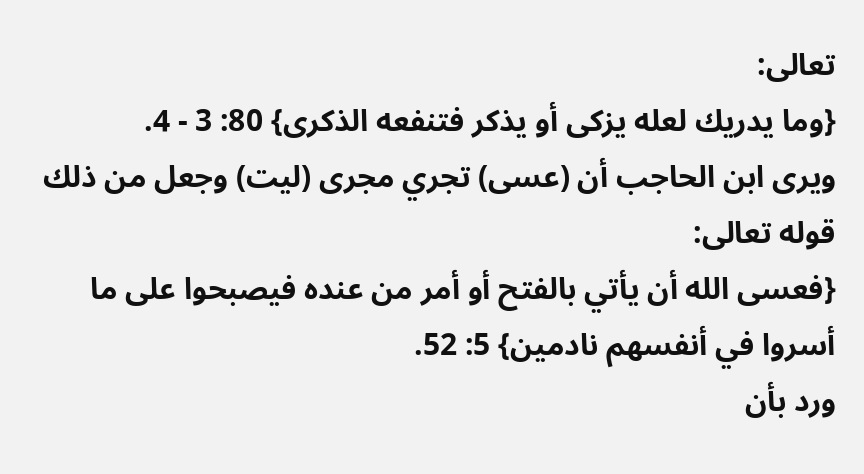تعالى:
{وما يدريك لعله يزكى أو يذكر فتنفعه الذكرى} 80: 3 - 4.
ويرى ابن الحاجب أن (عسى) تجري مجرى (ليت) وجعل من ذلك قوله تعالى:
{فعسى الله أن يأتي بالفتح أو أمر من عنده فيصبحوا على ما أسروا في أنفسهم نادمين} 5: 52.
ورد بأن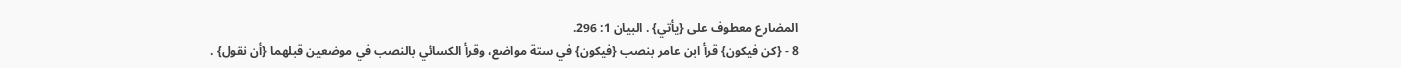المضارع معطوف على {يأتي} . البيان 1: 296.
8 - {كن فيكون} قرأ ابن عامر بنصب {فيكون} في ستة مواضع، وقرأ الكسائي بالنصب في موضعين قبلهما {أن نقول} .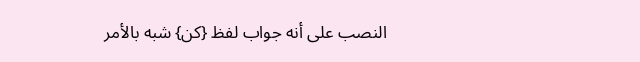النصب على أنه جواب لفظ {كن} شبه بالأمر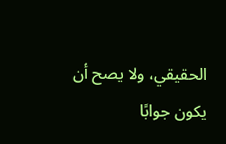الحقيقي، ولا يصح أن يكون جوابًا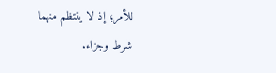للأمر؛ إذ لا ينتظم منهما شرط وجزاء.